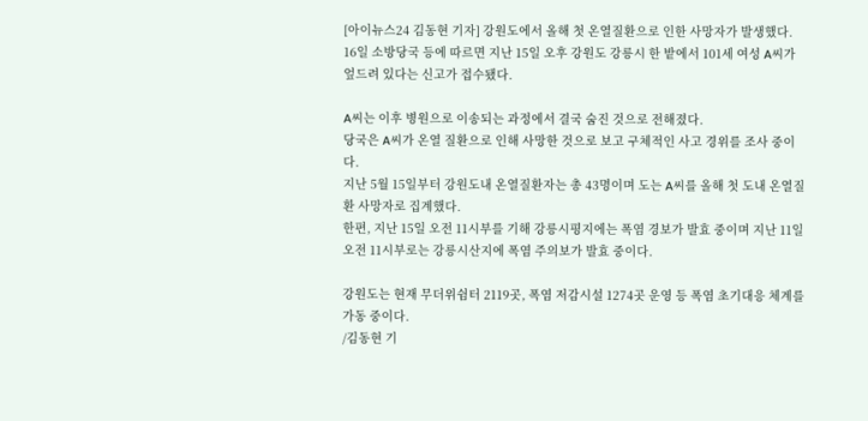[아이뉴스24 김동현 기자] 강원도에서 올해 첫 온열질환으로 인한 사망자가 발생했다.
16일 소방당국 등에 따르면 지난 15일 오후 강원도 강릉시 한 밭에서 101세 여성 A씨가 엎드려 있다는 신고가 접수됐다.

A씨는 이후 병원으로 이송되는 과정에서 결국 숨진 것으로 전해졌다.
당국은 A씨가 온열 질환으로 인해 사망한 것으로 보고 구체적인 사고 경위를 조사 중이다.
지난 5월 15일부터 강원도내 온열질환자는 총 43명이며 도는 A씨를 올해 첫 도내 온열질환 사망자로 집계했다.
한편, 지난 15일 오전 11시부를 기해 강릉시평지에는 폭염 경보가 발효 중이며 지난 11일 오전 11시부로는 강릉시산지에 폭염 주의보가 발효 중이다.

강원도는 현재 무더위쉼터 2119곳, 폭염 저감시설 1274곳 운영 등 폭염 초기대응 체계를 가동 중이다.
/김동현 기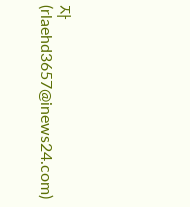자(rlaehd3657@inews24.com)